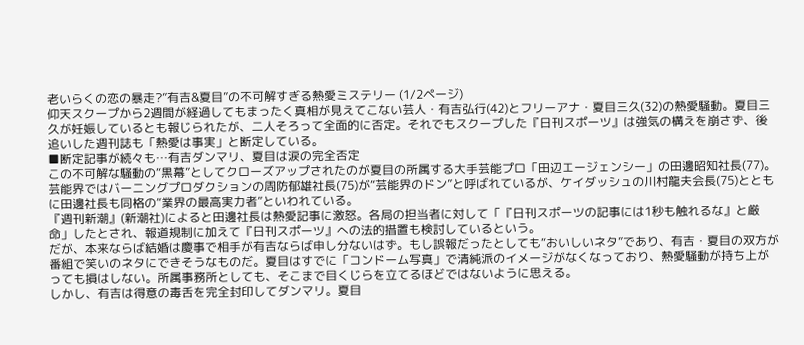老いらくの恋の暴走?”有吉&夏目”の不可解すぎる熱愛ミステリー (1/2ページ)
仰天スクープから2週間が経過してもまったく真相が見えてこない芸人・有吉弘行(42)とフリーアナ・夏目三久(32)の熱愛騒動。夏目三久が妊娠しているとも報じられたが、二人そろって全面的に否定。それでもスクープした『日刊スポーツ』は強気の構えを崩さず、後追いした週刊誌も「熱愛は事実」と断定している。
■断定記事が続々も…有吉ダンマリ、夏目は涙の完全否定
この不可解な騒動の“黒幕”としてクローズアップされたのが夏目の所属する大手芸能プロ「田辺エージェンシー」の田邊昭知社長(77)。芸能界ではバーニングプロダクションの周防郁雄社長(75)が“芸能界のドン”と呼ばれているが、ケイダッシュの川村龍夫会長(75)とともに田邊社長も同格の“業界の最高実力者”といわれている。
『週刊新潮』(新潮社)によると田邊社長は熱愛記事に激怒。各局の担当者に対して「『日刊スポーツの記事には1秒も触れるな』と厳命」したとされ、報道規制に加えて『日刊スポーツ』への法的措置も検討しているという。
だが、本来ならば結婚は慶事で相手が有吉ならば申し分ないはず。もし誤報だったとしても“おいしいネタ”であり、有吉・夏目の双方が番組で笑いのネタにできそうなものだ。夏目はすでに「コンドーム写真」で清純派のイメージがなくなっており、熱愛騒動が持ち上がっても損はしない。所属事務所としても、そこまで目くじらを立てるほどではないように思える。
しかし、有吉は得意の毒舌を完全封印してダンマリ。夏目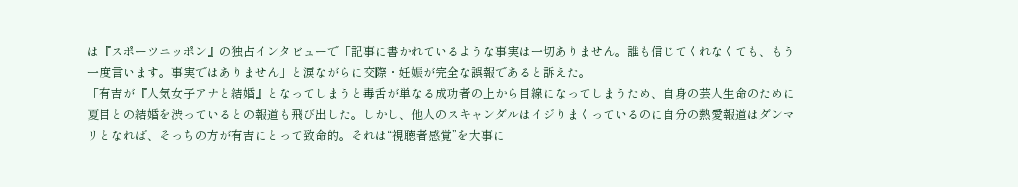は『スポーツニッポン』の独占インタビューで「記事に書かれているような事実は一切ありません。誰も信じてくれなくても、もう一度言います。事実ではありません」と涙ながらに交際・妊娠が完全な誤報であると訴えた。
「有吉が『人気女子アナと結婚』となってしまうと毒舌が単なる成功者の上から目線になってしまうため、自身の芸人生命のために夏目との結婚を渋っているとの報道も飛び出した。しかし、他人のスキャンダルはイジりまくっているのに自分の熱愛報道はダンマリとなれば、そっちの方が有吉にとって致命的。それは“視聴者感覚”を大事に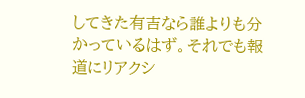してきた有吉なら誰よりも分かっているはず。それでも報道にリアクシ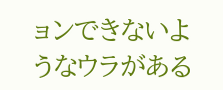ョンできないようなウラがある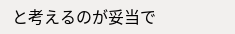と考えるのが妥当で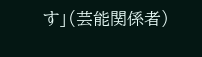す」(芸能関係者)